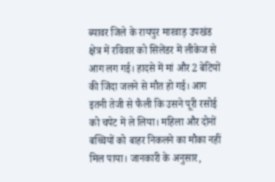ब्यावर जिले के रायपुर मारवाड़ उपखंड क्षेत्र में रविवार को सिलेंडर में लीकेज से आग लग गई। हादसे में मां और 2 बेटियों की जिंदा जलने से मौत हो गई। आग इतनी तेजी से फैली कि उसने पूरी रसोई को चपेट में ले लिया। महिला और दोनों बच्चियों को बाहर निकलने का मौका नहीं मिल पाया। जानकारी के अनुसार,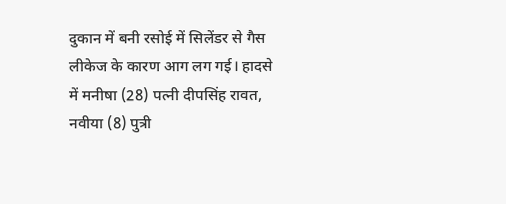दुकान में बनी रसोई में सिलेंडर से गैस लीकेज के कारण आग लग गई। हादसे में मनीषा (28) पत्नी दीपसिंह रावत, नवीया (8) पुत्री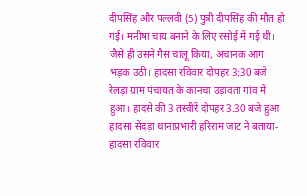दीपसिंह और पल्लवी (5) पुत्री दीपसिंह की मौत हो गई। मनीषा चाय बनाने के लिए रसोई में गई थी। जैसे ही उसने गैस चालू किया, अचानक आग भड़क उठी। हादसा रविवार दोपहर 3:30 बजे रेलड़ा ग्राम पंचायत के कानचा उड़ावता गांव में हुआ। हादसे की 3 तस्वीरें दोपहर 3.30 बजे हुआ हादसा सेंदड़ा थानाप्रभारी हरिराम जाट ने बताया- हादसा रविवार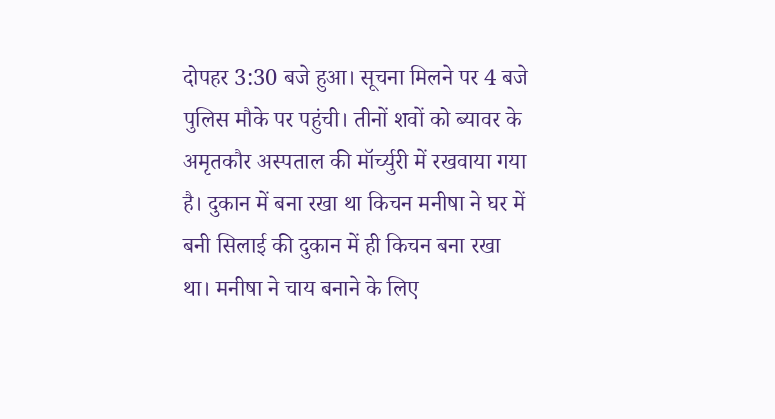दोपहर 3:30 बजे हुआ। सूचना मिलने पर 4 बजे पुलिस मौके पर पहुंची। तीनों शवों को ब्यावर के अमृतकौर अस्पताल की मॉर्च्युरी में रखवाया गया है। दुकान में बना रखा था किचन मनीषा ने घर में बनी सिलाई की दुकान में ही किचन बना रखा था। मनीषा ने चाय बनाने के लिए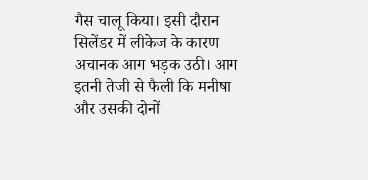गैस चालू किया। इसी दौरान सिलेंडर में लीकेज के कारण अचानक आग भड़क उठी। आग इतनी तेजी से फैली कि मनीषा और उसकी दोनों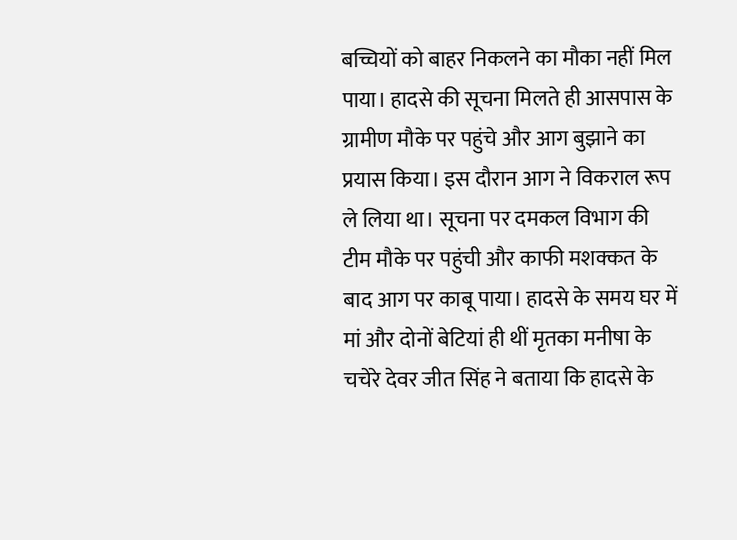बच्चियों को बाहर निकलने का मौका नहीं मिल पाया। हादसे की सूचना मिलते ही आसपास के ग्रामीण मौके पर पहुंचे और आग बुझाने का प्रयास किया। इस दौरान आग ने विकराल रूप ले लिया था। सूचना पर दमकल विभाग की टीम मौके पर पहुंची और काफी मशक्कत के बाद आग पर काबू पाया। हादसे के समय घर में मां और दोनों बेटियां ही थीं मृतका मनीषा के चचेरे देवर जीत सिंह ने बताया कि हादसे के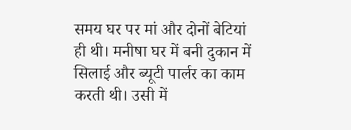समय घर पर मां और दोनों बेटियां ही थी। मनीषा घर में बनी दुकान में सिलाई और ब्यूटी पार्लर का काम करती थी। उसी में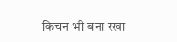किचन भी बना रखा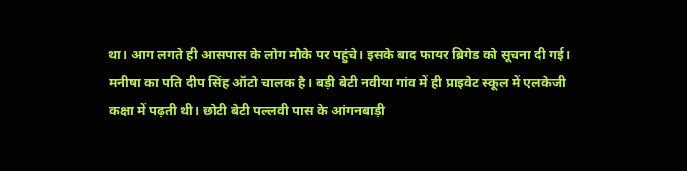था। आग लगते ही आसपास के लोग मौके पर पहुंचे। इसके बाद फायर ब्रिगेड को सूचना दी गई। मनीषा का पति दीप सिंह ऑटो चालक है। बड़ी बेटी नवीया गांव में ही प्राइवेट स्कूल में एलकेजी कक्षा में पढ़ती थी। छोटी बेटी पल्लवी पास के आंगनबाड़ी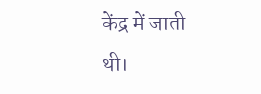केंद्र में जाती थी।